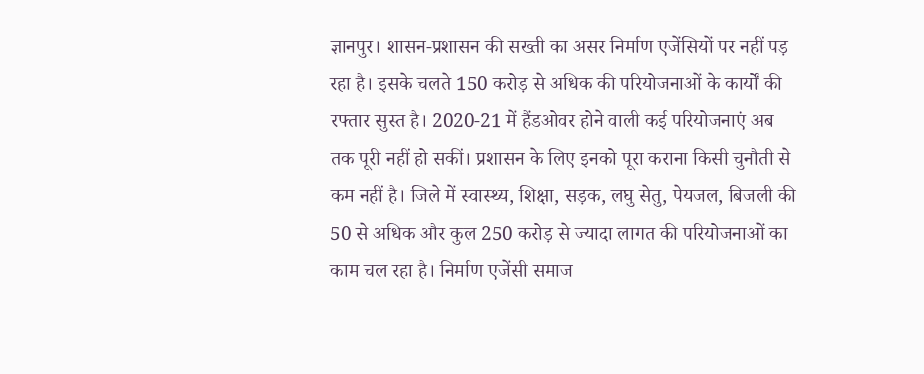ज्ञानपुर। शासन-प्रशासन की सख्ती का असर निर्माण एजेंसियों पर नहीं पड़ रहा है। इसके चलते 150 करोड़ से अधिक की परियोजनाओं के कार्यों की रफ्तार सुस्त है। 2020-21 में हैंडओवर होने वाली कई परियोजनाएं अब तक पूरी नहीं हो सकीं। प्रशासन के लिए इनको पूरा कराना किसी चुनौती से कम नहीं है। जिले में स्वास्थ्य, शिक्षा, सड़क, लघु सेतु, पेयजल, बिजली की 50 से अधिक और कुल 250 करोड़ से ज्यादा लागत की परियोजनाओं का काम चल रहा है। निर्माण एजेंसी समाज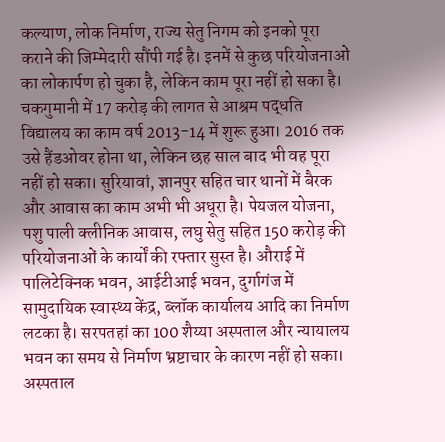कल्याण, लोक निर्माण, राज्य सेतु निगम को इनको पूरा कराने की जिम्मेदारी सौंपी गई है। इनमें से कुछ परियोजनाओं का लोकार्पण हो चुका है, लेकिन काम पूरा नहीं हो सका है। चकगुमानी में 17 करोड़ की लागत से आश्रम पद्धति विद्यालय का काम वर्ष 2013-14 में शुरू हुआ। 2016 तक उसे हैंडओवर होना था, लेकिन छह साल बाद भी वह पूरा नहीं हो सका। सुरियावां, ज्ञानपुर सहित चार थानों में बैरक और आवास का काम अभी भी अधूरा है। पेयजल योजना, पशु पाली क्लीनिक आवास, लघु सेतु सहित 150 करोड़ की परियोजनाओं के कार्यों की रफ्तार सुस्त है। औराई में पालिटेक्निक भवन, आईटीआई भवन, दुर्गागंज में सामुदायिक स्वास्थ्य केंद्र, ब्लॉक कार्यालय आदि का निर्माण लटका है। सरपतहां का 100 शैय्या अस्पताल और न्यायालय भवन का समय से निर्माण भ्रष्टाचार के कारण नहीं हो सका। अस्पताल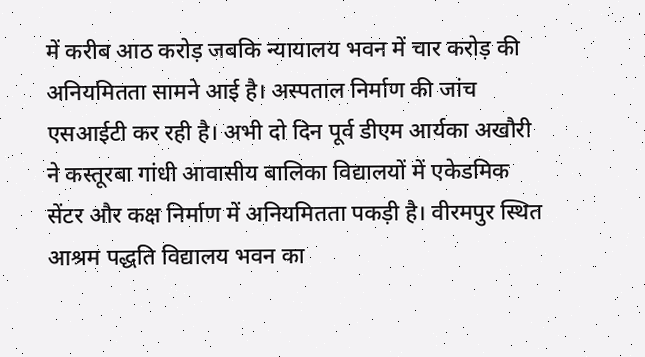में करीब आठ करोड़ जबकि न्यायालय भवन में चार करोड़ की अनियमितता सामने आई है। अस्पताल निर्माण की जांच एसआईटी कर रही है। अभी दो दिन पूर्व डीएम आर्यका अखौरी ने कस्तूरबा गांधी आवासीय बालिका विद्यालयों में एकेडमिक सेंटर और कक्ष निर्माण में अनियमितता पकड़ी है। वीरमपुर स्थित आश्रम पद्धति विद्यालय भवन का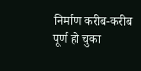निर्माण करीब-करीब पूर्ण हो चुका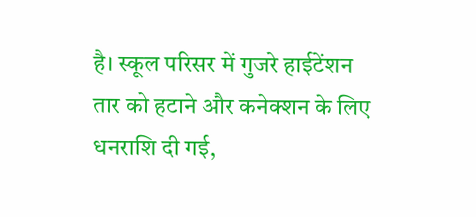है। स्कूल परिसर में गुजरे हाईटेंशन तार को हटाने और कनेक्शन के लिए धनराशि दी गई,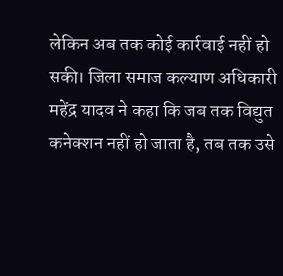लेकिन अब तक कोई कार्रवाई नहीं हो सकी। जिला समाज कल्याण अधिकारी महेंद्र यादव ने कहा कि जब तक विद्युत कनेक्शन नहीं हो जाता है, तब तक उसे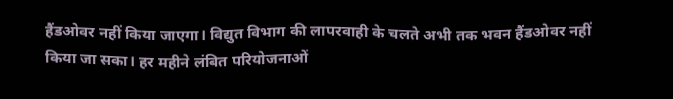हैंडओवर नहीं किया जाएगा। विद्युत विभाग की लापरवाही के चलते अभी तक भवन हैंडओवर नहीं किया जा सका। हर महीने लंबित परियोजनाओं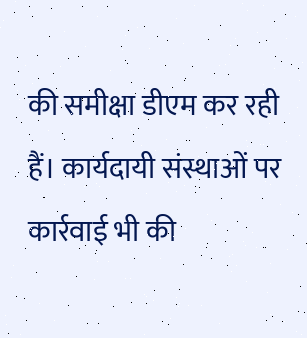की समीक्षा डीएम कर रही हैं। कार्यदायी संस्थाओं पर कार्रवाई भी की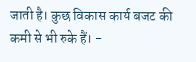जाती है। कुछ विकास कार्य बजट की कमी से भी रुके हैं। -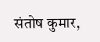संतोष कुमार,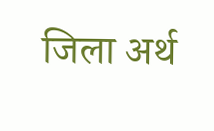जिला अर्थ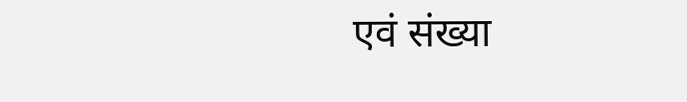एवं संख्या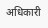अधिकारी